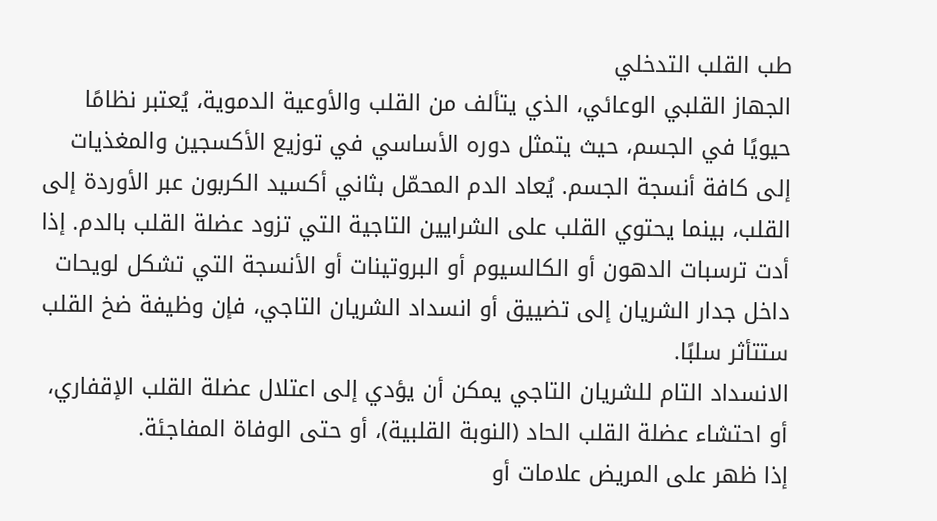طب القلب التدخلي
الجهاز القلبي الوعائي، الذي يتألف من القلب والأوعية الدموية، يُعتبر نظامًا حيويًا في الجسم، حيث يتمثل دوره الأساسي في توزيع الأكسجين والمغذيات إلى كافة أنسجة الجسم. يُعاد الدم المحمّل بثاني أكسيد الكربون عبر الأوردة إلى القلب، بينما يحتوي القلب على الشرايين التاجية التي تزود عضلة القلب بالدم. إذا أدت ترسبات الدهون أو الكالسيوم أو البروتينات أو الأنسجة التي تشكل لويحات داخل جدار الشريان إلى تضييق أو انسداد الشريان التاجي، فإن وظيفة ضخ القلب ستتأثر سلبًا.
الانسداد التام للشريان التاجي يمكن أن يؤدي إلى اعتلال عضلة القلب الإقفاري، أو احتشاء عضلة القلب الحاد (النوبة القلبية)، أو حتى الوفاة المفاجئة.
إذا ظهر على المريض علامات أو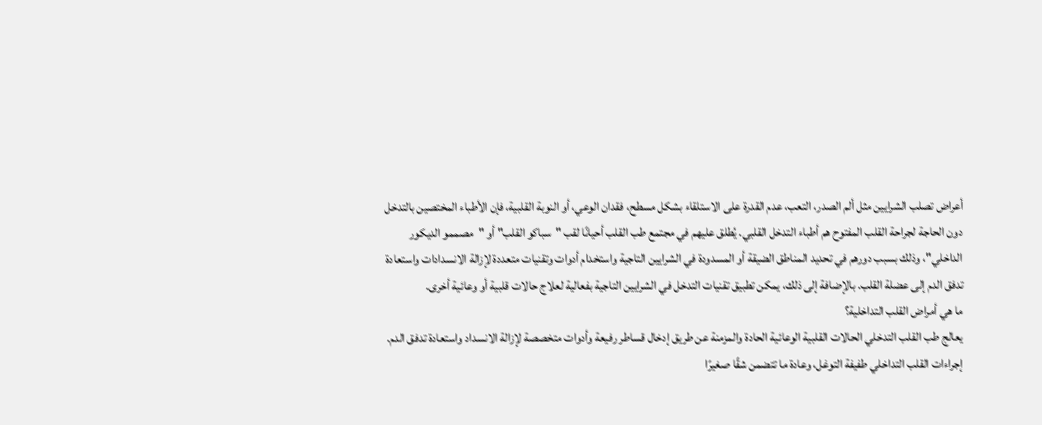أعراض تصلب الشرايين مثل ألم الصدر، التعب، عدم القدرة على الاستلقاء بشكل مسطح، فقدان الوعي، أو النوبة القلبية، فإن الأطباء المختصين بالتدخل دون الحاجة لجراحة القلب المفتوح هم أطباء التدخل القلبي. يُطلق عليهم في مجتمع طب القلب أحيانًا لقب "سباكو القلب" أو "مصممو الديكور الداخلي"، وذلك بسبب دورهم في تحديد المناطق الضيقة أو المسدودة في الشرايين التاجية واستخدام أدوات وتقنيات متعددة لإزالة الانسدادات واستعادة تدفق الدم إلى عضلة القلب. بالإضافة إلى ذلك، يمكن تطبيق تقنيات التدخل في الشرايين التاجية بفعالية لعلاج حالات قلبية أو وعائية أخرى.
ما هي أمراض القلب التداخلية؟
يعالج طب القلب التدخلي الحالات القلبية الوعائية الحادة والمزمنة عن طريق إدخال قساطر رفيعة وأدوات متخصصة لإزالة الانسداد واستعادة تدفق الدم. إجراءات القلب التداخلي طفيفة التوغل، وعادة ما تتضمن شقًا صغيرًا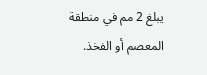يبلغ 2 مم في منطقة المعصم أو الفخذ.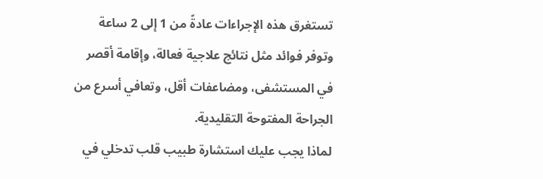تستغرق هذه الإجراءات عادةً من 1 إلى 2 ساعة وتوفر فوائد مثل نتائج علاجية فعالة، وإقامة أقصر في المستشفى، ومضاعفات أقل، وتعافي أسرع من الجراحة المفتوحة التقليدية.
لماذا يجب عليك استشارة طبيب قلب تدخلي في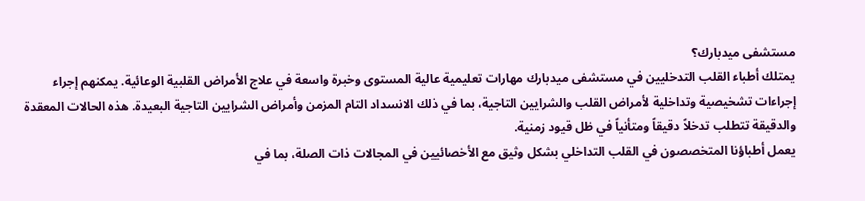مستشفى ميدبارك؟
يمتلك أطباء القلب التدخليين في مستشفى ميدبارك مهارات تعليمية عالية المستوى وخبرة واسعة في علاج الأمراض القلبية الوعائية. يمكنهم إجراء إجراءات تشخيصية وتداخلية لأمراض القلب والشرايين التاجية، بما في ذلك الانسداد التام المزمن وأمراض الشرايين التاجية البعيدة. هذه الحالات المعقدة والدقيقة تتطلب تدخلاً دقيقاً ومتأنياً في ظل قيود زمنية.
يعمل أطباؤنا المتخصصون في القلب التداخلي بشكل وثيق مع الأخصائيين في المجالات ذات الصلة، بما في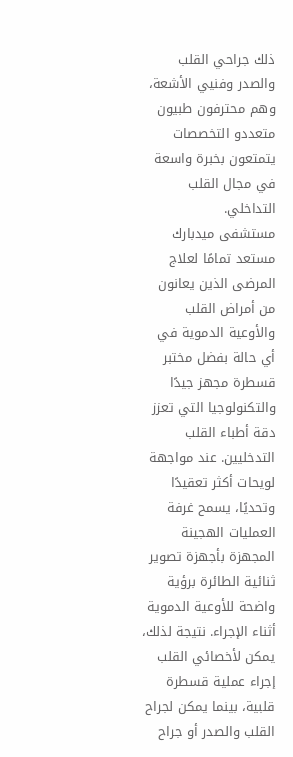ذلك جراحي القلب والصدر وفنيي الأشعة، وهم محترفون طبيون متعددو التخصصات يتمتعون بخبرة واسعة في مجال القلب التداخلي.
مستشفى ميدبارك مستعد تمامًا لعلاج المرضى الذين يعانون من أمراض القلب والأوعية الدموية في أي حالة بفضل مختبر قسطرة مجهز جيدًا والتكنولوجيا التي تعزز دقة أطباء القلب التدخليين. عند مواجهة لويحات أكثر تعقيدًا وتحديًا، يسمح غرفة العمليات الهجينة المجهزة بأجهزة تصوير ثنائية الطائرة برؤية واضحة للأوعية الدموية أثناء الإجراء. نتيجة لذلك، يمكن لأخصائي القلب إجراء عملية قسطرة قلبية، بينما يمكن لجراح القلب والصدر أو جراح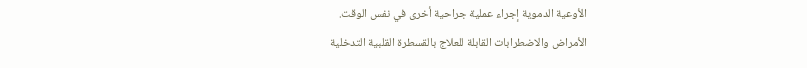الأوعية الدموية إجراء عملية جراحية أخرى في نفس الوقت.
الأمراض والاضطرابات القابلة للعلاج بالقسطرة القلبية التدخلية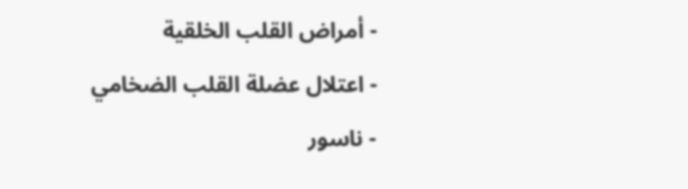- أمراض القلب الخلقية
- اعتلال عضلة القلب الضخامي
- ناسور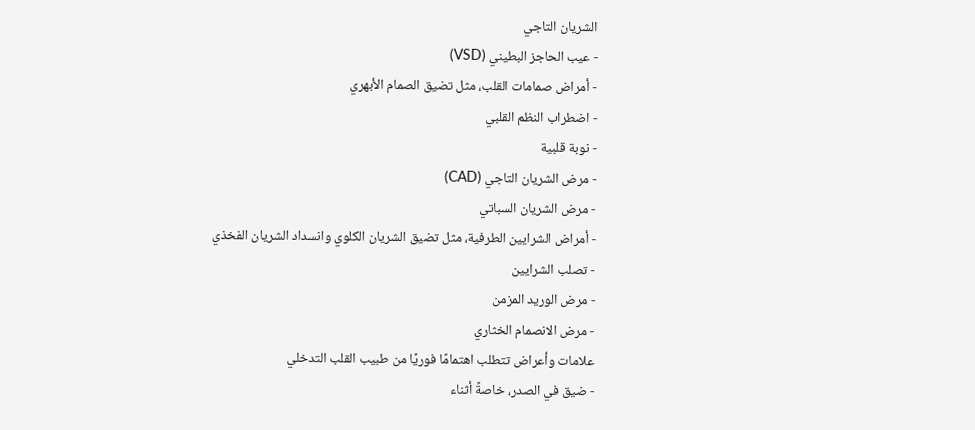الشريان التاجي
- عيب الحاجز البطيني (VSD)
- أمراض صمامات القلب، مثل تضيق الصمام الأبهري
- اضطراب النظم القلبي
- نوبة قلبية
- مرض الشريان التاجي (CAD)
- مرض الشريان السباتي
- أمراض الشرايين الطرفية، مثل تضيق الشريان الكلوي وانسداد الشريان الفخذي
- تصلب الشرايين
- مرض الوريد المزمن
- مرض الانصمام الخثاري
علامات وأعراض تتطلب اهتمامًا فوريًا من طبيب القلب التدخلي
- ضيق في الصدر، خاصةً أثناء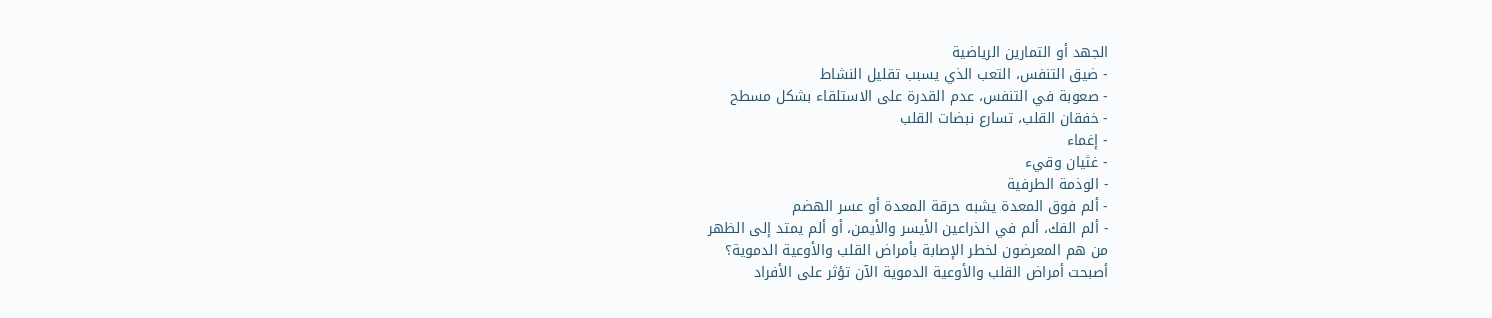الجهد أو التمارين الرياضية
- ضيق التنفس، التعب الذي يسبب تقليل النشاط
- صعوبة في التنفس، عدم القدرة على الاستلقاء بشكل مسطح
- خفقان القلب، تسارع نبضات القلب
- إغماء
- غثيان وقيء
- الوذمة الطرفية
- ألم فوق المعدة يشبه حرقة المعدة أو عسر الهضم
- ألم الفك، ألم في الذراعين الأيسر والأيمن، أو ألم يمتد إلى الظهر
من هم المعرضون لخطر الإصابة بأمراض القلب والأوعية الدموية؟
أصبحت أمراض القلب والأوعية الدموية الآن تؤثر على الأفراد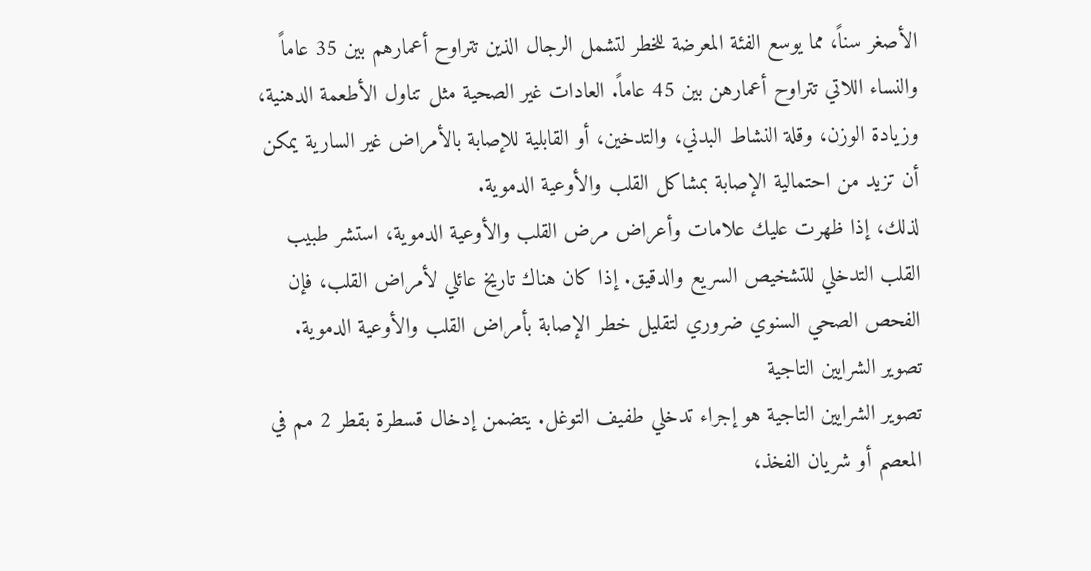الأصغر سناً، مما يوسع الفئة المعرضة للخطر لتشمل الرجال الذين تتراوح أعمارهم بين 35 عاماً والنساء اللاتي تتراوح أعمارهن بين 45 عاماً. العادات غير الصحية مثل تناول الأطعمة الدهنية، وزيادة الوزن، وقلة النشاط البدني، والتدخين، أو القابلية للإصابة بالأمراض غير السارية يمكن أن تزيد من احتمالية الإصابة بمشاكل القلب والأوعية الدموية.
لذلك، إذا ظهرت عليك علامات وأعراض مرض القلب والأوعية الدموية، استشر طبيب القلب التدخلي للتشخيص السريع والدقيق. إذا كان هناك تاريخ عائلي لأمراض القلب، فإن الفحص الصحي السنوي ضروري لتقليل خطر الإصابة بأمراض القلب والأوعية الدموية.
تصوير الشرايين التاجية
تصوير الشرايين التاجية هو إجراء تدخلي طفيف التوغل. يتضمن إدخال قسطرة بقطر 2 مم في المعصم أو شريان الفخذ،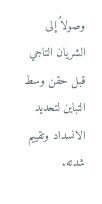وصولاً إلى الشريان التاجي قبل حقن وسط التباين لتحديد الانسداد وتقييم شدته.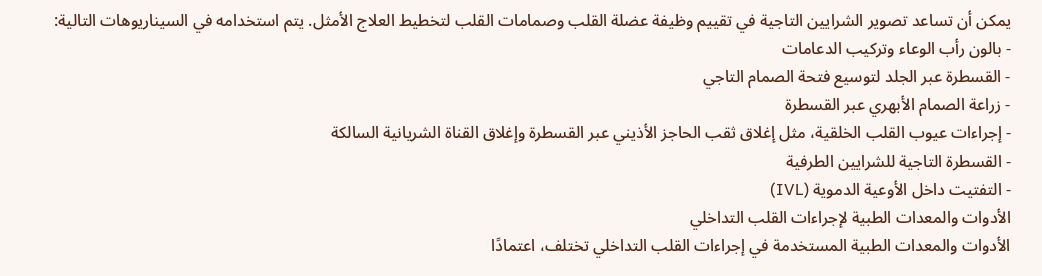يمكن أن تساعد تصوير الشرايين التاجية في تقييم وظيفة عضلة القلب وصمامات القلب لتخطيط العلاج الأمثل. يتم استخدامه في السيناريوهات التالية:
- بالون رأب الوعاء وتركيب الدعامات
- القسطرة عبر الجلد لتوسيع فتحة الصمام التاجي
- زراعة الصمام الأبهري عبر القسطرة
- إجراءات عيوب القلب الخلقية، مثل إغلاق ثقب الحاجز الأذيني عبر القسطرة وإغلاق القناة الشريانية السالكة
- القسطرة التاجية للشرايين الطرفية
- التفتيت داخل الأوعية الدموية (IVL)
الأدوات والمعدات الطبية لإجراءات القلب التداخلي
الأدوات والمعدات الطبية المستخدمة في إجراءات القلب التداخلي تختلف، اعتمادًا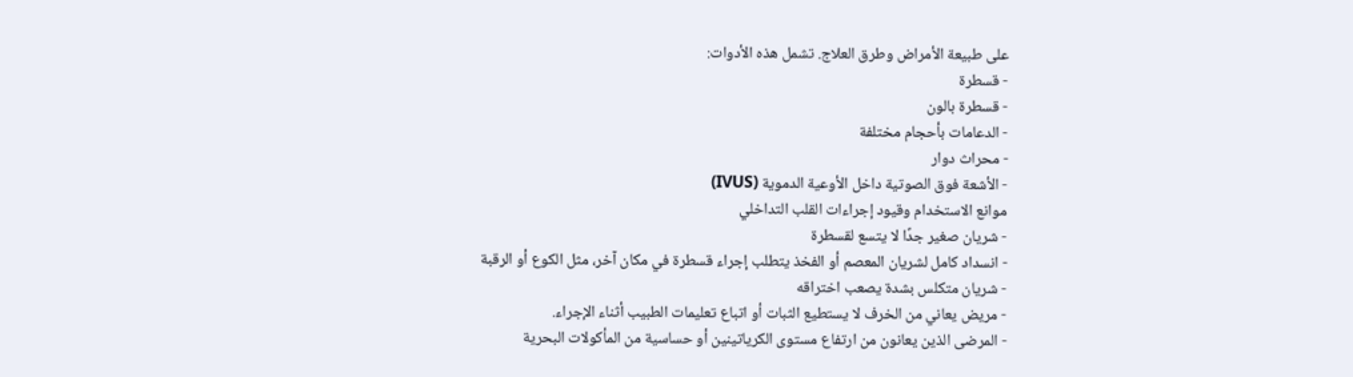على طبيعة الأمراض وطرق العلاج. تشمل هذه الأدوات:
- قسطرة
- قسطرة بالون
- الدعامات بأحجام مختلفة
- محراث دوار
- الأشعة فوق الصوتية داخل الأوعية الدموية (IVUS)
موانع الاستخدام وقيود إجراءات القلب التداخلي
- شريان صغير جدًا لا يتسع لقسطرة
- انسداد كامل لشريان المعصم أو الفخذ يتطلب إجراء قسطرة في مكان آخر، مثل الكوع أو الرقبة
- شريان متكلس بشدة يصعب اختراقه
- مريض يعاني من الخرف لا يستطيع الثبات أو اتباع تعليمات الطبيب أثناء الإجراء.
- المرضى الذين يعانون من ارتفاع مستوى الكرياتينين أو حساسية من المأكولات البحرية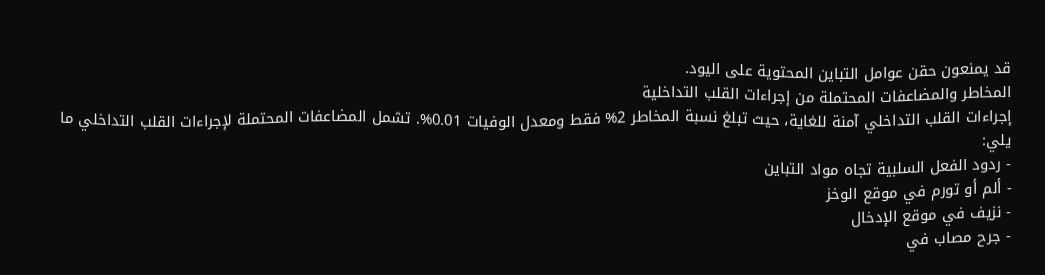قد يمنعون حقن عوامل التباين المحتوية على اليود.
المخاطر والمضاعفات المحتملة من إجراءات القلب التداخلية
إجراءات القلب التداخلي آمنة للغاية، حيث تبلغ نسبة المخاطر 2% فقط ومعدل الوفيات 0.01%. تشمل المضاعفات المحتملة لإجراءات القلب التداخلي ما يلي:
- ردود الفعل السلبية تجاه مواد التباين
- ألم أو تورم في موقع الوخز
- نزيف في موقع الإدخال
- جرح مصاب في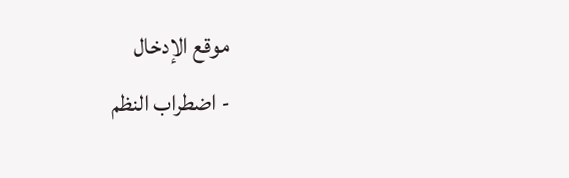موقع الإدخال
- اضطراب النظم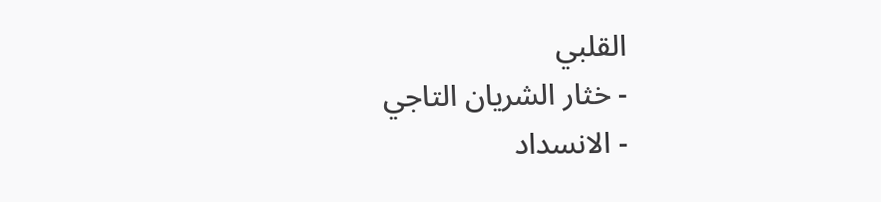القلبي
- خثار الشريان التاجي
- الانسداد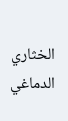الخثاري الدماغي